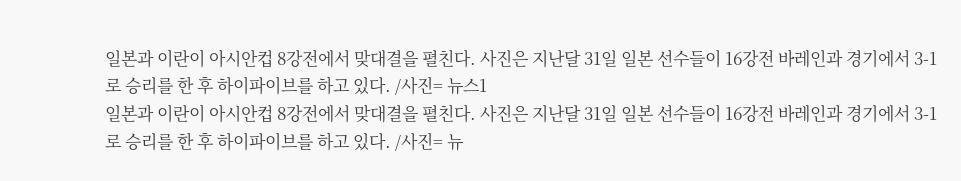일본과 이란이 아시안컵 8강전에서 맞대결을 펼친다. 사진은 지난달 31일 일본 선수들이 16강전 바레인과 경기에서 3-1로 승리를 한 후 하이파이브를 하고 있다. /사진= 뉴스1
일본과 이란이 아시안컵 8강전에서 맞대결을 펼친다. 사진은 지난달 31일 일본 선수들이 16강전 바레인과 경기에서 3-1로 승리를 한 후 하이파이브를 하고 있다. /사진= 뉴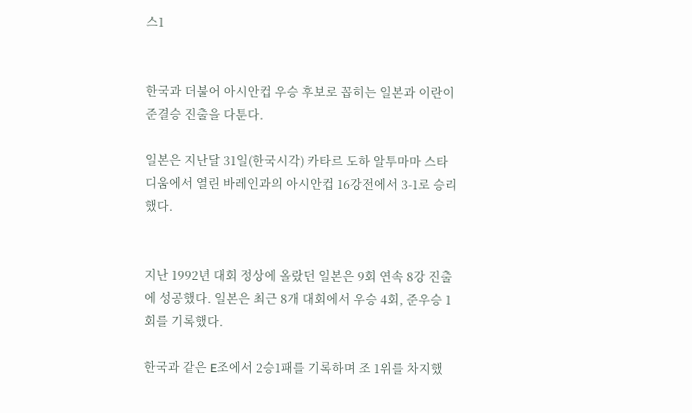스1


한국과 더불어 아시안컵 우승 후보로 꼽히는 일본과 이란이 준결승 진출을 다툰다.

일본은 지난달 31일(한국시각) 카타르 도하 알투마마 스타디움에서 열린 바레인과의 아시안컵 16강전에서 3-1로 승리했다.


지난 1992년 대회 정상에 올랐던 일본은 9회 연속 8강 진출에 성공했다. 일본은 최근 8개 대회에서 우승 4회, 준우승 1회를 기록했다.

한국과 같은 E조에서 2승1패를 기록하며 조 1위를 차지했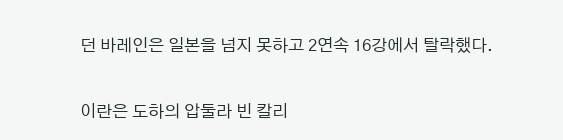던 바레인은 일본을 넘지 못하고 2연속 16강에서 탈락했다.


이란은 도하의 압둘라 빈 칼리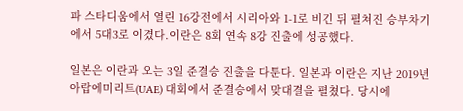파 스타디움에서 열린 16강전에서 시리아와 1-1로 비긴 뒤 펼쳐진 승부차기에서 5대3로 이겼다.이란은 8회 연속 8강 진출에 성공했다.

일본은 이란과 오는 3일 준결승 진출을 다툰다. 일본과 이란은 지난 2019년 아랍에미리트(UAE) 대회에서 준결승에서 맞대결을 펼쳤다. 당시에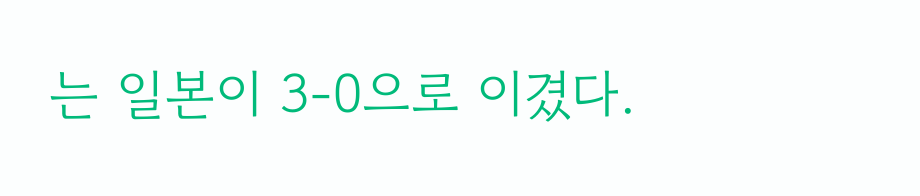는 일본이 3-0으로 이겼다.